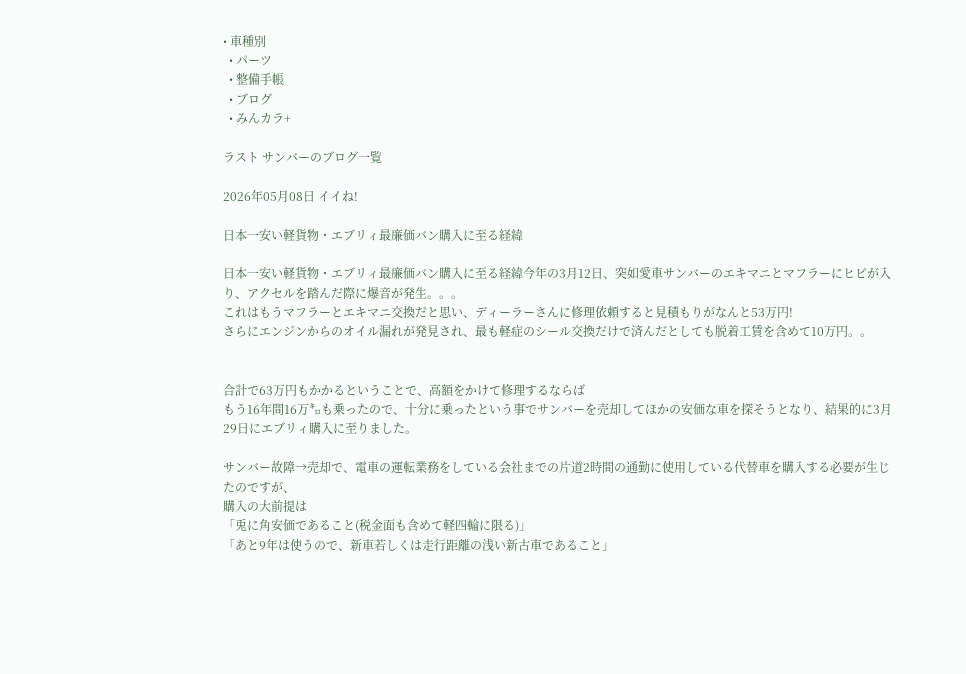• 車種別
  • パーツ
  • 整備手帳
  • ブログ
  • みんカラ+

ラスト サンバーのブログ一覧

2026年05月08日 イイね!

日本一安い軽貨物・エブリィ最廉価バン購入に至る経緯

日本一安い軽貨物・エブリィ最廉価バン購入に至る経緯今年の3月12日、突如愛車サンバーのエキマニとマフラーにヒビが入り、アクセルを踏んだ際に爆音が発生。。。
これはもうマフラーとエキマニ交換だと思い、ディーラーさんに修理依頼すると見積もりがなんと53万円!
さらにエンジンからのオイル漏れが発見され、最も軽症のシール交換だけで済んだとしても脱着工賃を含めて10万円。。


合計で63万円もかかるということで、高額をかけて修理するならば
もう16年間16万㌔も乗ったので、十分に乗ったという事でサンバーを売却してほかの安価な車を探そうとなり、結果的に3月29日にエブリィ購入に至りました。

サンバー故障→売却で、電車の運転業務をしている会社までの片道2時間の通勤に使用している代替車を購入する必要が生じたのですが、
購入の大前提は
「兎に角安価であること(税金面も含めて軽四輪に限る)」
「あと9年は使うので、新車若しくは走行距離の浅い新古車であること」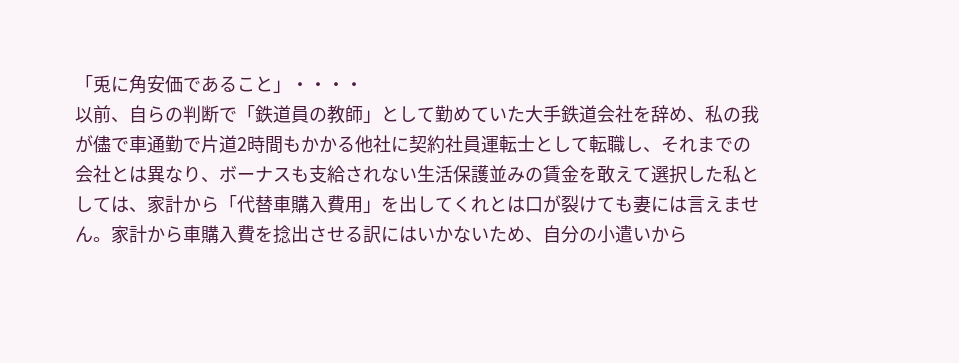「兎に角安価であること」・・・・
以前、自らの判断で「鉄道員の教師」として勤めていた大手鉄道会社を辞め、私の我が儘で車通勤で片道2時間もかかる他社に契約社員運転士として転職し、それまでの会社とは異なり、ボーナスも支給されない生活保護並みの賃金を敢えて選択した私としては、家計から「代替車購入費用」を出してくれとは口が裂けても妻には言えません。家計から車購入費を捻出させる訳にはいかないため、自分の小遣いから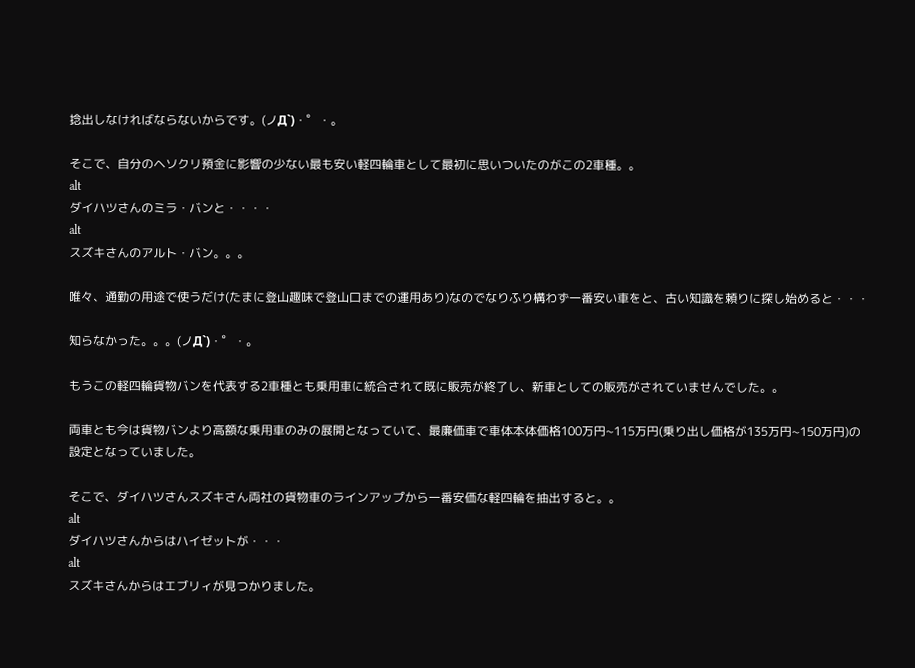捻出しなければならないからです。(ノД`)・゜・。

そこで、自分のヘソクリ預金に影響の少ない最も安い軽四輪車として最初に思いついたのがこの2車種。。
alt
ダイハツさんのミラ・バンと・・・・
alt
スズキさんのアルト・バン。。。

唯々、通勤の用途で使うだけ(たまに登山趣味で登山口までの運用あり)なのでなりふり構わず一番安い車をと、古い知識を頼りに探し始めると・・・

知らなかった。。。(ノД`)・゜・。

もうこの軽四輪貨物バンを代表する2車種とも乗用車に統合されて既に販売が終了し、新車としての販売がされていませんでした。。

両車とも今は貨物バンより高額な乗用車のみの展開となっていて、最廉価車で車体本体価格100万円~115万円(乗り出し価格が135万円~150万円)の設定となっていました。

そこで、ダイハツさんスズキさん両社の貨物車のラインアップから一番安価な軽四輪を抽出すると。。
alt
ダイハツさんからはハイゼットが・・・
alt
スズキさんからはエブリィが見つかりました。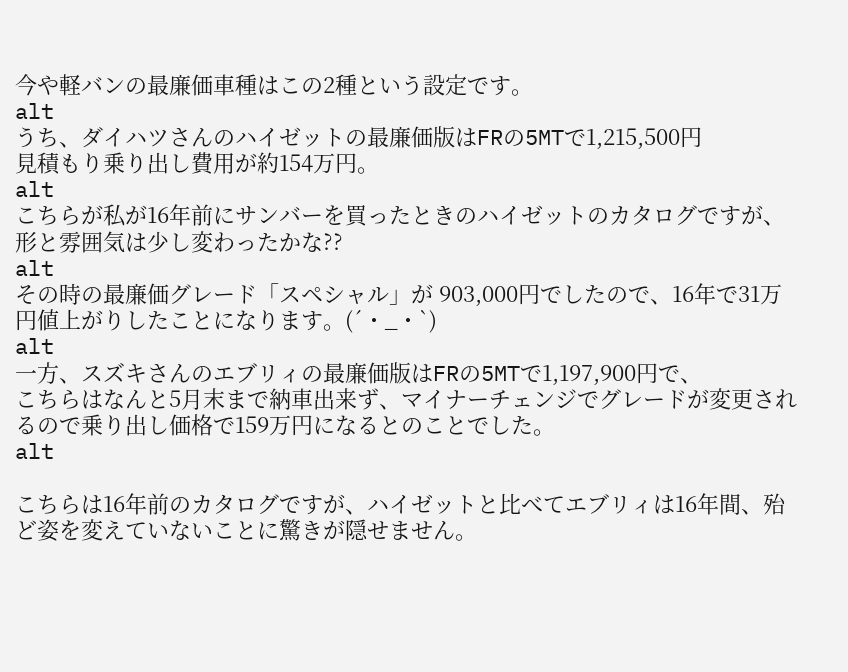今や軽バンの最廉価車種はこの2種という設定です。
alt
うち、ダイハツさんのハイゼットの最廉価版はFRの5MTで1,215,500円
見積もり乗り出し費用が約154万円。
alt
こちらが私が16年前にサンバーを買ったときのハイゼットのカタログですが、形と雰囲気は少し変わったかな??
alt
その時の最廉価グレード「スペシャル」が 903,000円でしたので、16年で31万円値上がりしたことになります。(´・_・`)
alt
一方、スズキさんのエブリィの最廉価版はFRの5MTで1,197,900円で、
こちらはなんと5月末まで納車出来ず、マイナーチェンジでグレードが変更されるので乗り出し価格で159万円になるとのことでした。
alt

こちらは16年前のカタログですが、ハイゼットと比べてエブリィは16年間、殆ど姿を変えていないことに驚きが隠せません。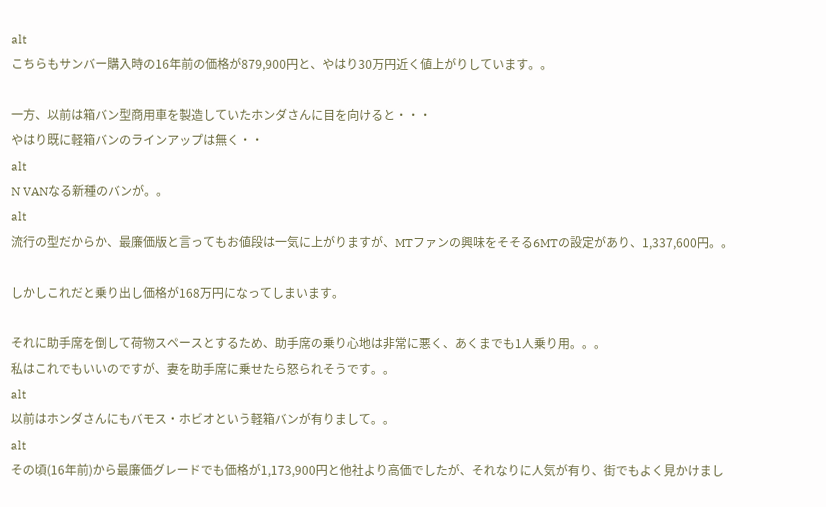alt
こちらもサンバー購入時の16年前の価格が879,900円と、やはり30万円近く値上がりしています。。

一方、以前は箱バン型商用車を製造していたホンダさんに目を向けると・・・
やはり既に軽箱バンのラインアップは無く・・
alt
N VANなる新種のバンが。。
alt
流行の型だからか、最廉価版と言ってもお値段は一気に上がりますが、MTファンの興味をそそる6MTの設定があり、1,337,600円。。

しかしこれだと乗り出し価格が168万円になってしまいます。

それに助手席を倒して荷物スペースとするため、助手席の乗り心地は非常に悪く、あくまでも1人乗り用。。。
私はこれでもいいのですが、妻を助手席に乗せたら怒られそうです。。
alt
以前はホンダさんにもバモス・ホビオという軽箱バンが有りまして。。
alt
その頃(16年前)から最廉価グレードでも価格が1,173,900円と他社より高価でしたが、それなりに人気が有り、街でもよく見かけまし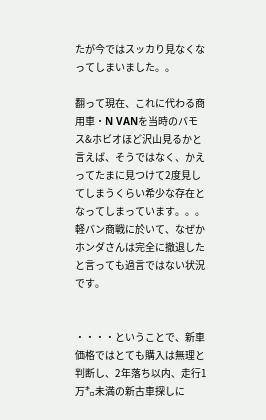たが今ではスッカり見なくなってしまいました。。

翻って現在、これに代わる商用車・N VANを当時のバモス&ホビオほど沢山見るかと言えば、そうではなく、かえってたまに見つけて2度見してしまうくらい希少な存在となってしまっています。。。
軽バン商戦に於いて、なぜかホンダさんは完全に撤退したと言っても過言ではない状況です。


・・・・ということで、新車価格ではとても購入は無理と判断し、2年落ち以内、走行1万㌔未満の新古車探しに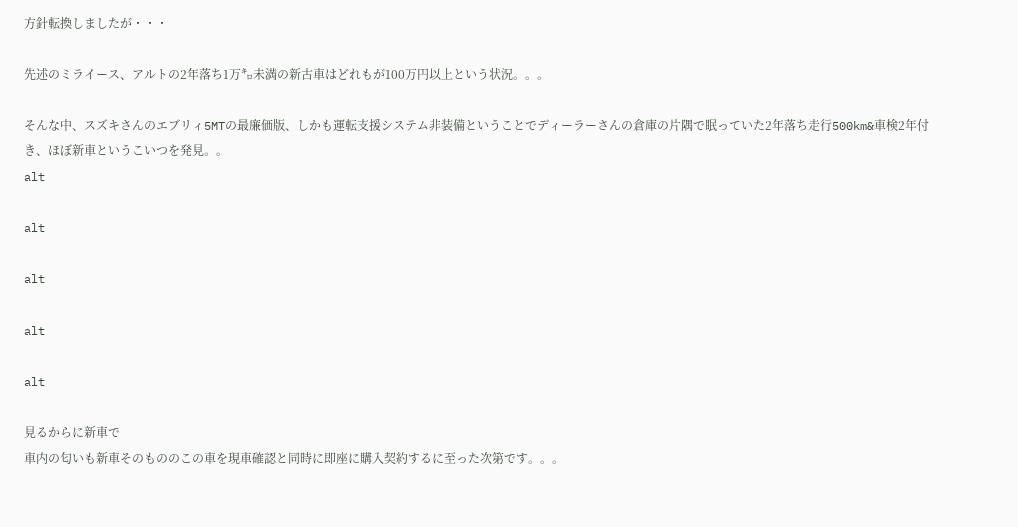方針転換しましたが・・・

先述のミライース、アルトの2年落ち1万㌔未満の新古車はどれもが100万円以上という状況。。。

そんな中、スズキさんのエブリィ5MTの最廉価版、しかも運転支援システム非装備ということでディーラーさんの倉庫の片隅で眠っていた2年落ち走行500km&車検2年付き、ほぼ新車というこいつを発見。。
alt

alt

alt

alt

alt

見るからに新車で
車内の匂いも新車そのもののこの車を現車確認と同時に即座に購入契約するに至った次第です。。。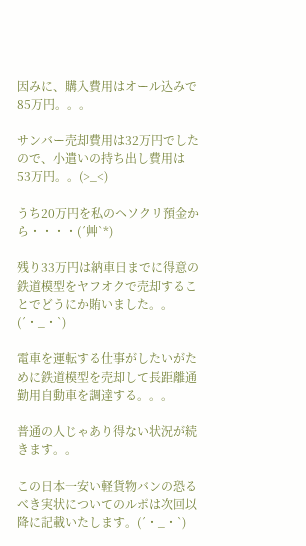因みに、購入費用はオール込みで85万円。。。

サンバー売却費用は32万円でしたので、小遣いの持ち出し費用は
53万円。。(>_<)

うち20万円を私のヘソクリ預金から・・・・(´艸`*)

残り33万円は納車日までに得意の鉄道模型をヤフオクで売却することでどうにか賄いました。。(´・_・`)

電車を運転する仕事がしたいがために鉄道模型を売却して長距離通勤用自動車を調達する。。。

普通の人じゃあり得ない状況が続きます。。

この日本一安い軽貨物バンの恐るべき実状についてのルポは次回以降に記載いたします。(´・_・`)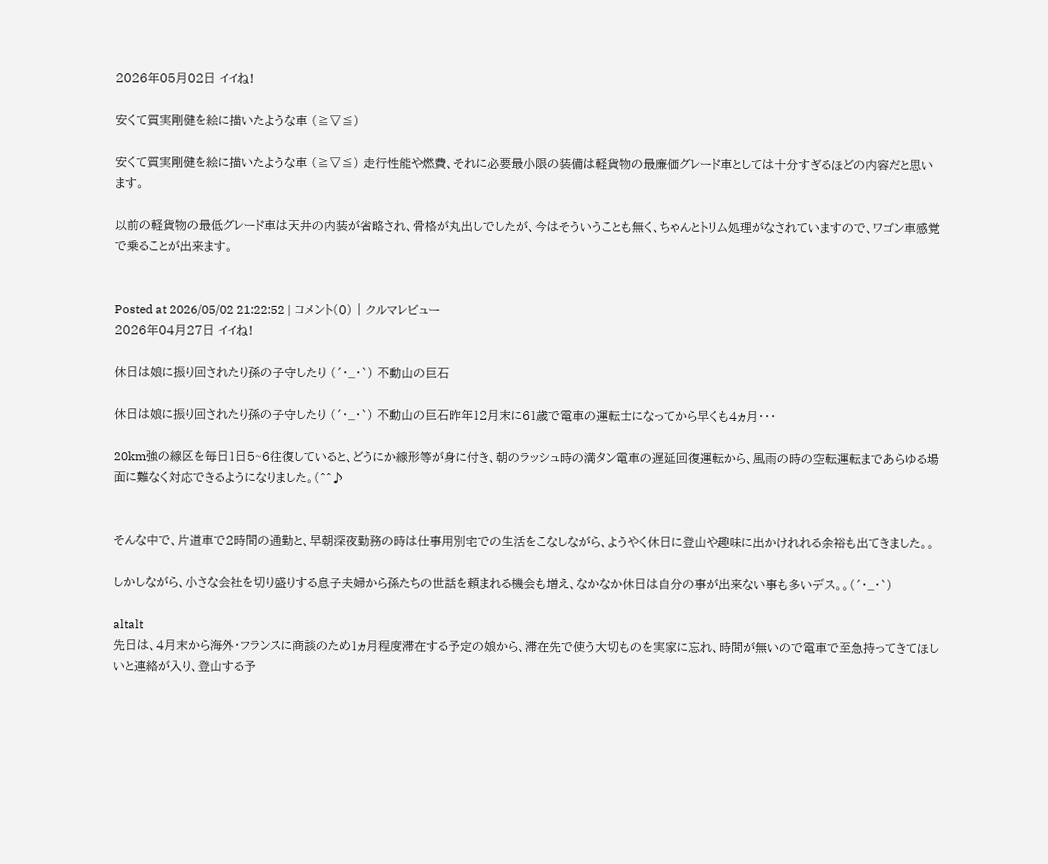2026年05月02日 イイね!

安くて質実剛健を絵に描いたような車 (≧▽≦)

安くて質実剛健を絵に描いたような車 (≧▽≦) 走行性能や燃費、それに必要最小限の装備は軽貨物の最廉価グレード車としては十分すぎるほどの内容だと思います。

以前の軽貨物の最低グレード車は天井の内装が省略され、骨格が丸出しでしたが、今はそういうことも無く、ちゃんとトリム処理がなされていますので、ワゴン車感覚で乗ることが出来ます。


Posted at 2026/05/02 21:22:52 | コメント(0) | クルマレビュー
2026年04月27日 イイね!

休日は娘に振り回されたり孫の子守したり (´・_・`) 不動山の巨石

休日は娘に振り回されたり孫の子守したり (´・_・`) 不動山の巨石昨年12月末に61歳で電車の運転士になってから早くも4ヵ月・・・

20km強の線区を毎日1日5~6往復していると、どうにか線形等が身に付き、朝のラッシュ時の満タン電車の遅延回復運転から、風雨の時の空転運転まであらゆる場面に難なく対応できるようになりました。(^^♪


そんな中で、片道車で2時間の通勤と、早朝深夜勤務の時は仕事用別宅での生活をこなしながら、ようやく休日に登山や趣味に出かけれれる余裕も出てきました。。

しかしながら、小さな会社を切り盛りする息子夫婦から孫たちの世話を頼まれる機会も増え、なかなか休日は自分の事が出来ない事も多いデス。。(´・_・`)

altalt
先日は、4月末から海外・フランスに商談のため1ヵ月程度滞在する予定の娘から、滞在先で使う大切ものを実家に忘れ、時間が無いので電車で至急持ってきてほしいと連絡が入り、登山する予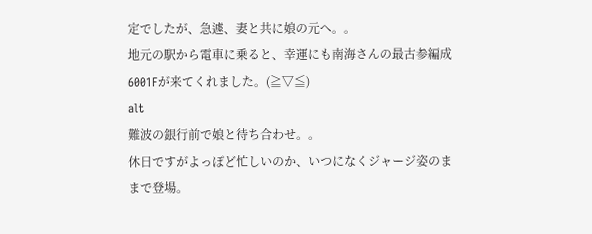定でしたが、急遽、妻と共に娘の元へ。。
地元の駅から電車に乗ると、幸運にも南海さんの最古参編成6001Fが来てくれました。(≧▽≦)
alt
難波の銀行前で娘と待ち合わせ。。
休日ですがよっぽど忙しいのか、いつになくジャージ姿のままで登場。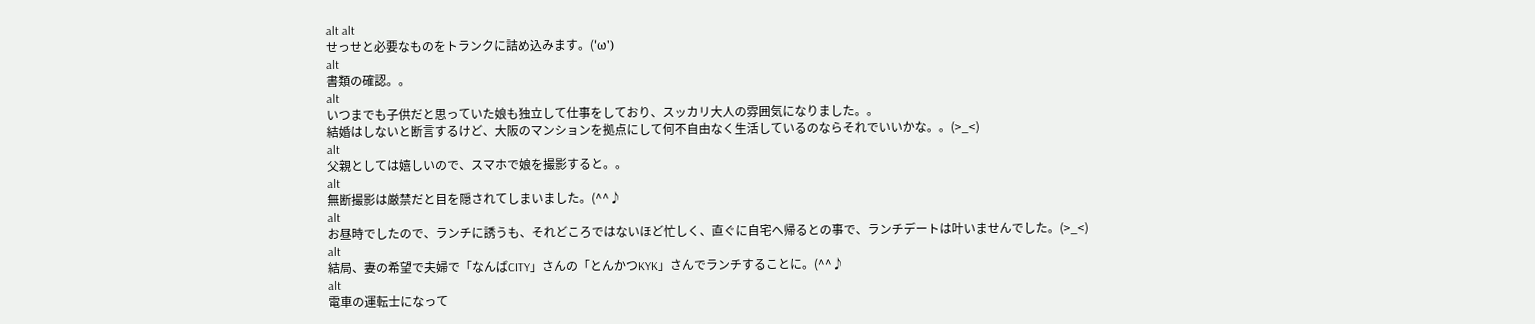alt alt
せっせと必要なものをトランクに詰め込みます。('ω')
alt
書類の確認。。
alt
いつまでも子供だと思っていた娘も独立して仕事をしており、スッカリ大人の雰囲気になりました。。
結婚はしないと断言するけど、大阪のマンションを拠点にして何不自由なく生活しているのならそれでいいかな。。(>_<)
alt
父親としては嬉しいので、スマホで娘を撮影すると。。
alt
無断撮影は厳禁だと目を隠されてしまいました。(^^♪
alt
お昼時でしたので、ランチに誘うも、それどころではないほど忙しく、直ぐに自宅へ帰るとの事で、ランチデートは叶いませんでした。(>_<)
alt
結局、妻の希望で夫婦で「なんばCITY」さんの「とんかつKYK」さんでランチすることに。(^^♪
alt
電車の運転士になって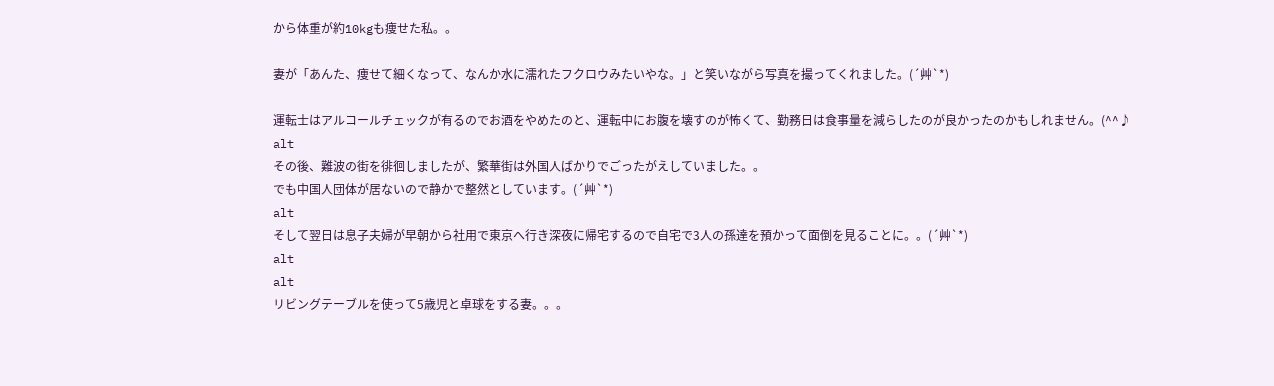から体重が約10kgも痩せた私。。

妻が「あんた、痩せて細くなって、なんか水に濡れたフクロウみたいやな。」と笑いながら写真を撮ってくれました。(´艸`*)

運転士はアルコールチェックが有るのでお酒をやめたのと、運転中にお腹を壊すのが怖くて、勤務日は食事量を減らしたのが良かったのかもしれません。(^^♪
alt
その後、難波の街を徘徊しましたが、繁華街は外国人ばかりでごったがえしていました。。
でも中国人団体が居ないので静かで整然としています。(´艸`*)
alt
そして翌日は息子夫婦が早朝から社用で東京へ行き深夜に帰宅するので自宅で3人の孫達を預かって面倒を見ることに。。(´艸`*)
alt
alt
リビングテーブルを使って5歳児と卓球をする妻。。。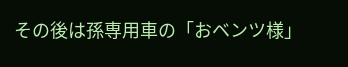その後は孫専用車の「おベンツ様」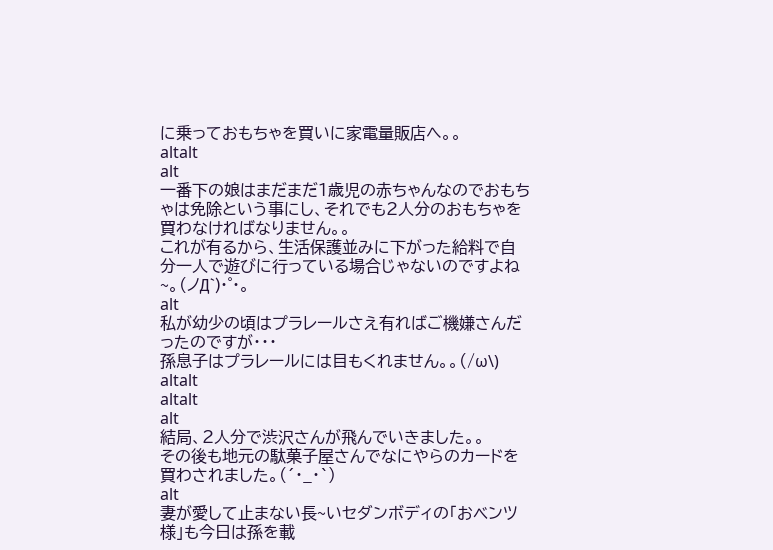に乗っておもちゃを買いに家電量販店へ。。
altalt
alt
一番下の娘はまだまだ1歳児の赤ちゃんなのでおもちゃは免除という事にし、それでも2人分のおもちゃを買わなければなりません。。
これが有るから、生活保護並みに下がった給料で自分一人で遊びに行っている場合じゃないのですよね~。(ノД`)・゜・。
alt
私が幼少の頃はプラレールさえ有ればご機嫌さんだったのですが・・・
孫息子はプラレールには目もくれません。。(/ω\)
altalt
altalt
alt
結局、2人分で渋沢さんが飛んでいきました。。
その後も地元の駄菓子屋さんでなにやらのカードを買わされました。(´・_・`)
alt
妻が愛して止まない長~いセダンボディの「おベンツ様」も今日は孫を載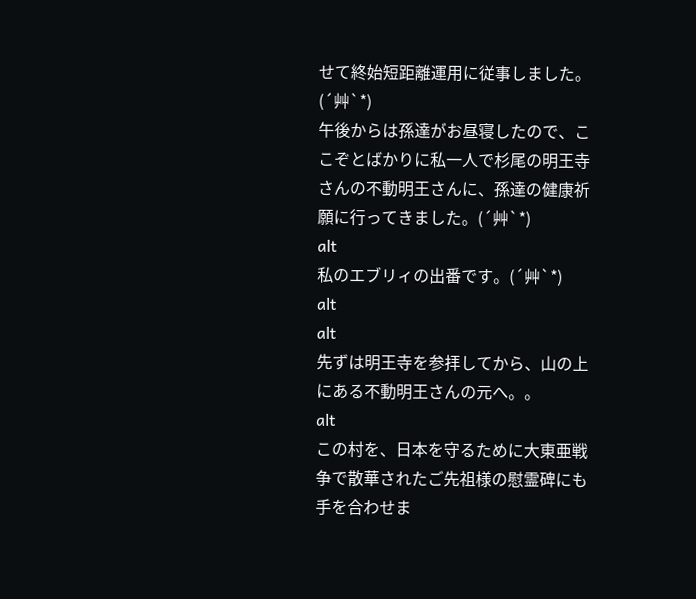せて終始短距離運用に従事しました。(´艸`*)
午後からは孫達がお昼寝したので、ここぞとばかりに私一人で杉尾の明王寺さんの不動明王さんに、孫達の健康祈願に行ってきました。(´艸`*)
alt
私のエブリィの出番です。(´艸`*)
alt
alt
先ずは明王寺を参拝してから、山の上にある不動明王さんの元へ。。
alt
この村を、日本を守るために大東亜戦争で散華されたご先祖様の慰霊碑にも手を合わせま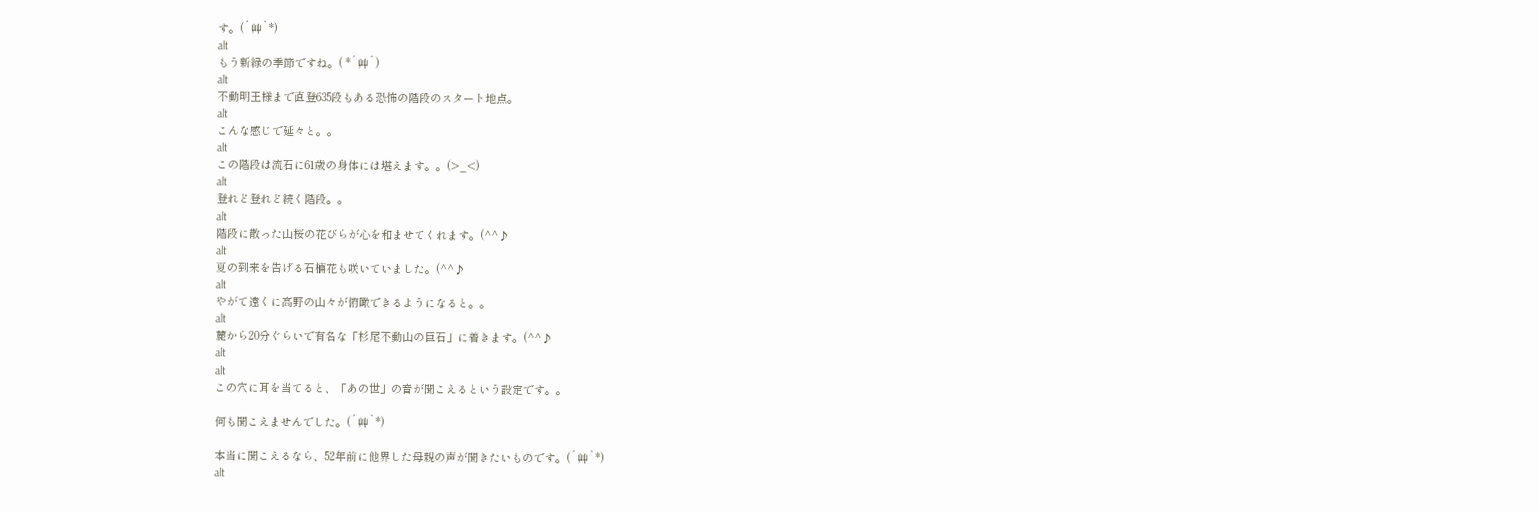す。(´艸`*)
alt
もう新緑の季節ですね。( *´艸`)
alt
不動明王様まで直登635段もある恐怖の階段のスタート地点。
alt
こんな感じで延々と。。
alt
この階段は流石に61歳の身体には堪えます。。(>_<)
alt
登れど登れど続く階段。。
alt
階段に散った山桜の花びらが心を和ませてくれます。(^^♪
alt
夏の到来を告げる石楠花も咲いていました。(^^♪
alt
やがて遠くに高野の山々が俯瞰できるようになると。。
alt
麓から20分ぐらいで有名な「杉尾不動山の巨石」に着きます。(^^♪
alt
alt
この穴に耳を当てると、「あの世」の音が聞こえるという設定です。。

何も聞こえませんでした。(´艸`*)

本当に聞こえるなら、52年前に他界した母親の声が聞きたいものです。(´艸`*)
alt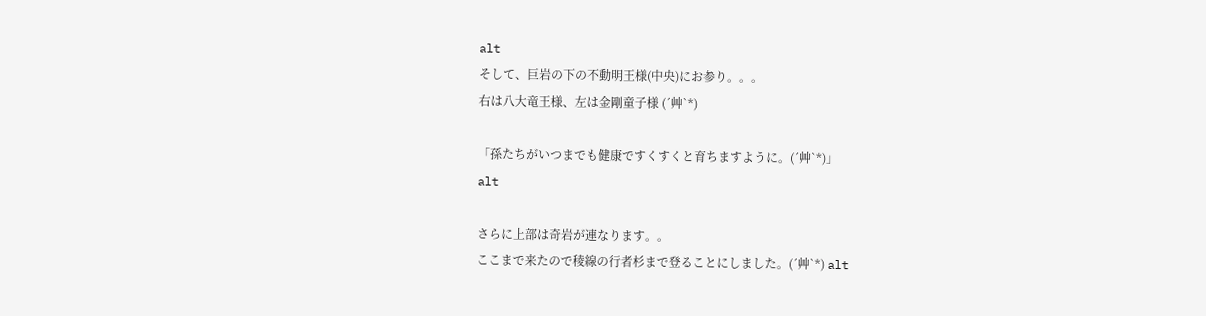alt
そして、巨岩の下の不動明王様(中央)にお参り。。。
右は八大竜王様、左は金剛童子様 (´艸`*)

「孫たちがいつまでも健康ですくすくと育ちますように。(´艸`*)」
alt

さらに上部は奇岩が連なります。。
ここまで来たので稜線の行者杉まで登ることにしました。(´艸`*) alt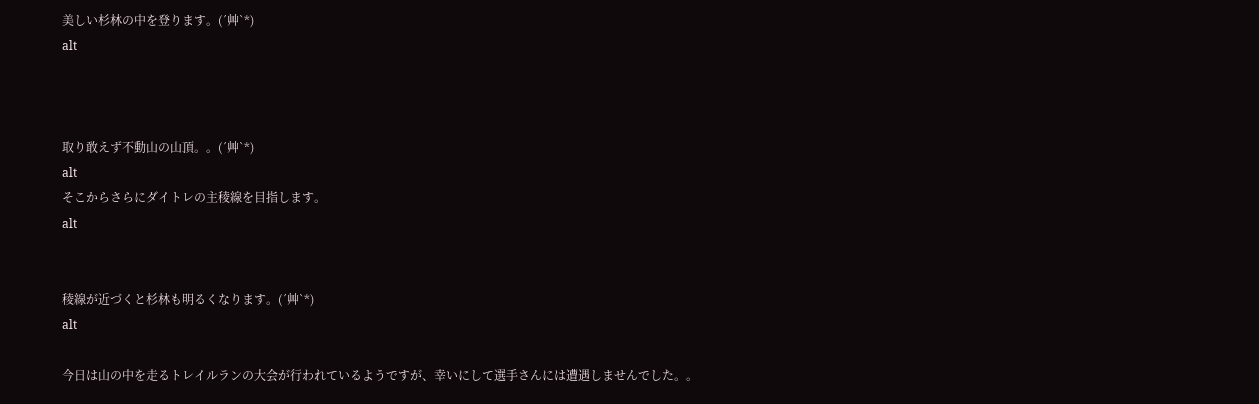美しい杉林の中を登ります。(´艸`*)
alt



取り敢えず不動山の山頂。。(´艸`*)
alt
そこからさらにダイトレの主稜線を目指します。
alt


稜線が近づくと杉林も明るくなります。(´艸`*)
alt

今日は山の中を走るトレイルランの大会が行われているようですが、幸いにして選手さんには遭遇しませんでした。。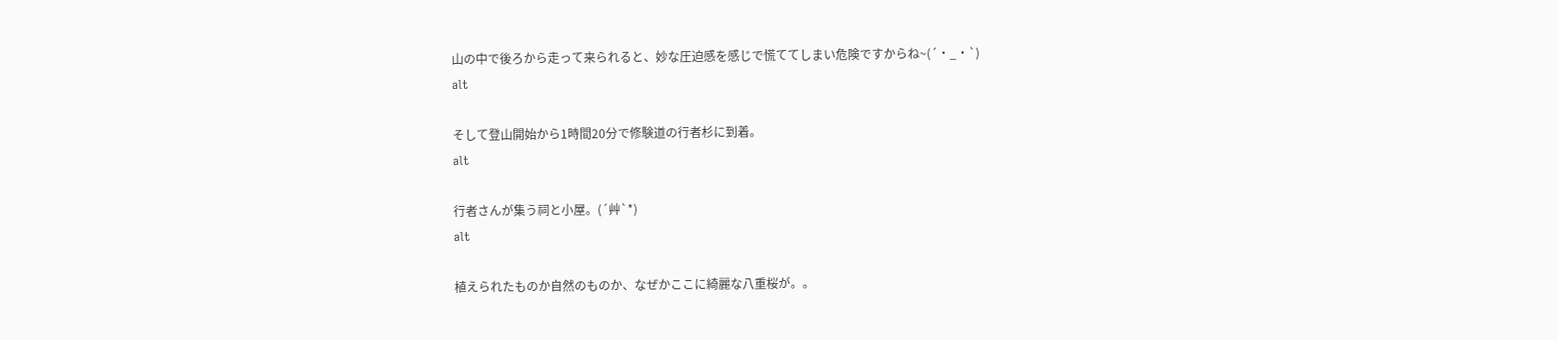山の中で後ろから走って来られると、妙な圧迫感を感じで慌ててしまい危険ですからね~(´・_・`)
alt

そして登山開始から1時間20分で修験道の行者杉に到着。
alt

行者さんが集う祠と小屋。(´艸`*)
alt

植えられたものか自然のものか、なぜかここに綺麗な八重桜が。。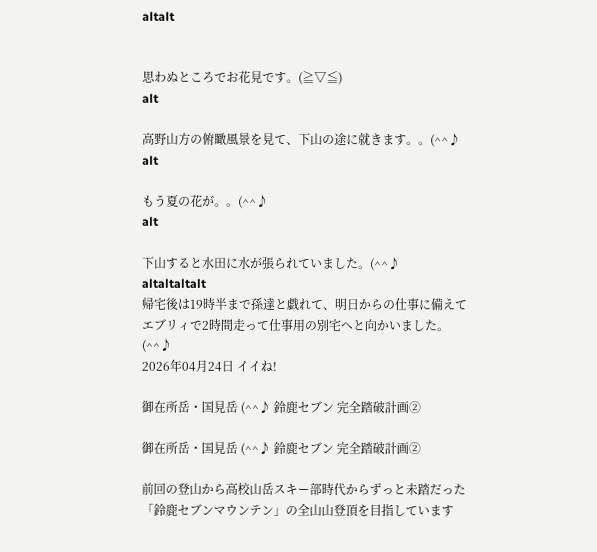altalt


思わぬところでお花見です。(≧▽≦)
alt

高野山方の俯瞰風景を見て、下山の途に就きます。。(^^♪
alt

もう夏の花が。。(^^♪
alt

下山すると水田に水が張られていました。(^^♪
altaltaltalt
帰宅後は19時半まで孫達と戯れて、明日からの仕事に備えてエブリィで2時間走って仕事用の別宅へと向かいました。(^^♪
2026年04月24日 イイね!

御在所岳・国見岳 (^^♪ 鈴鹿セブン 完全踏破計画②

御在所岳・国見岳 (^^♪ 鈴鹿セブン 完全踏破計画②

前回の登山から高校山岳スキー部時代からずっと未踏だった「鈴鹿セブンマウンテン」の全山山登頂を目指しています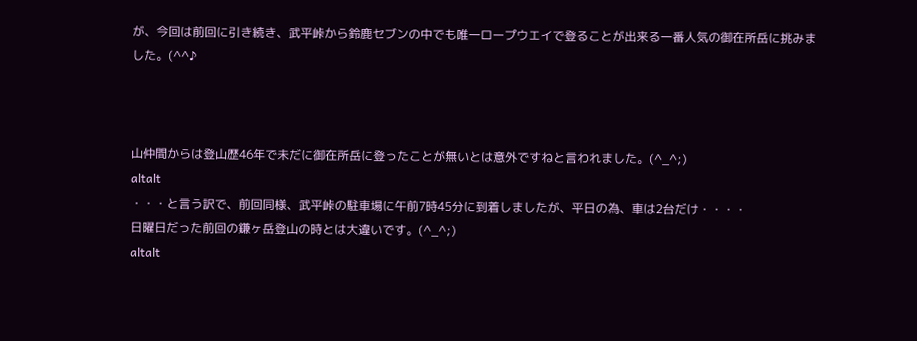が、今回は前回に引き続き、武平峠から鈴鹿セブンの中でも唯一ロープウエイで登ることが出来る一番人気の御在所岳に挑みました。(^^♪



山仲間からは登山歴46年で未だに御在所岳に登ったことが無いとは意外ですねと言われました。(^_^;)
altalt
・・・と言う訳で、前回同様、武平峠の駐車場に午前7時45分に到着しましたが、平日の為、車は2台だけ・・・・
日曜日だった前回の鎌ヶ岳登山の時とは大違いです。(^_^;)
altalt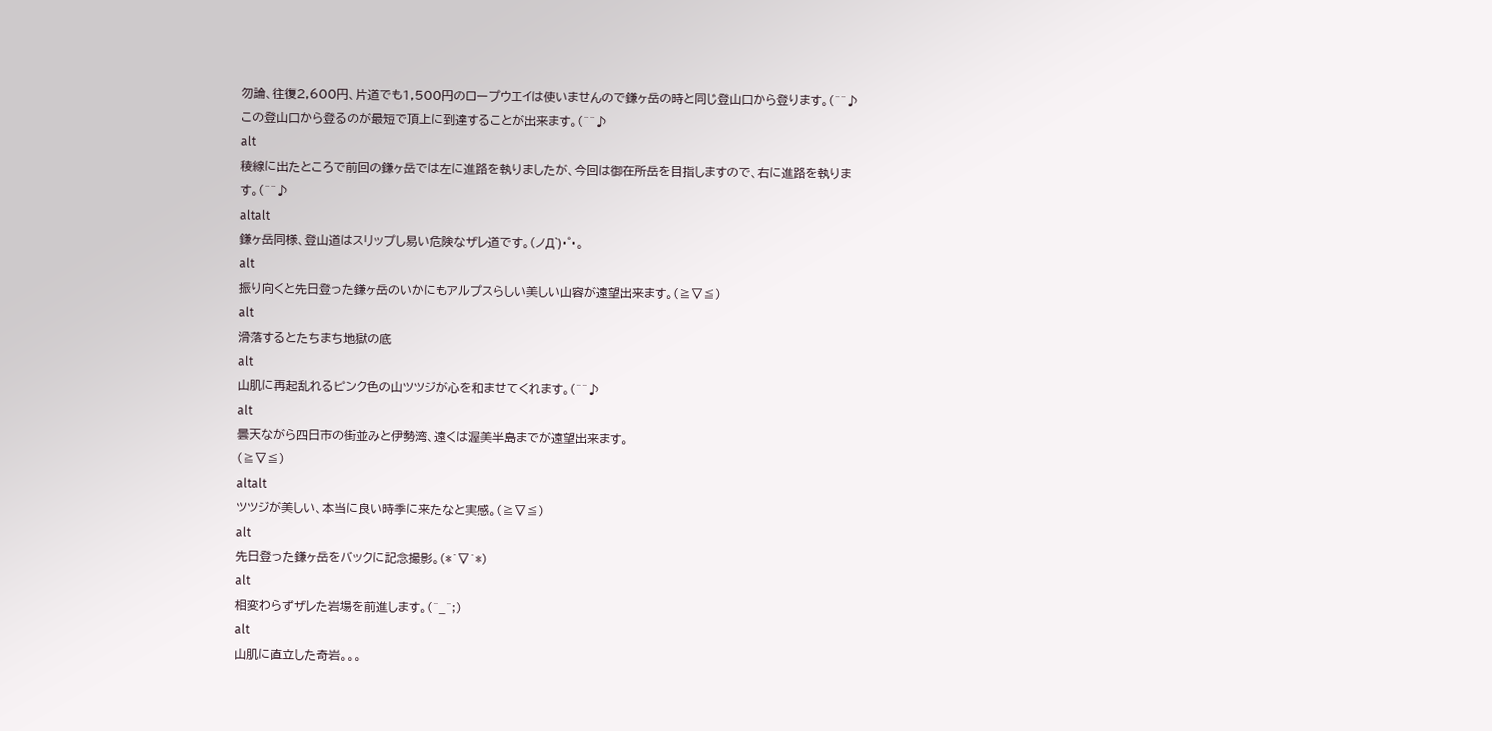勿論、往復2,600円、片道でも1,500円のロープウエイは使いませんので鎌ヶ岳の時と同じ登山口から登ります。(^^♪
この登山口から登るのが最短で頂上に到達することが出来ます。(^^♪
alt
稜線に出たところで前回の鎌ヶ岳では左に進路を執りましたが、今回は御在所岳を目指しますので、右に進路を執ります。(^^♪
altalt
鎌ヶ岳同様、登山道はスリップし易い危険なザレ道です。(ノД`)・゜・。
alt
振り向くと先日登った鎌ヶ岳のいかにもアルプスらしい美しい山容が遠望出来ます。(≧▽≦)
alt
滑落するとたちまち地獄の底
alt
山肌に再起乱れるピンク色の山ツツジが心を和ませてくれます。(^^♪
alt
曇天ながら四日市の街並みと伊勢湾、遠くは渥美半島までが遠望出来ます。
(≧▽≦)
altalt
ツツジが美しい、本当に良い時季に来たなと実感。(≧▽≦)
alt
先日登った鎌ヶ岳をバックに記念撮影。(*´▽`*)
alt
相変わらずザレた岩場を前進します。(^_^;)
alt
山肌に直立した奇岩。。。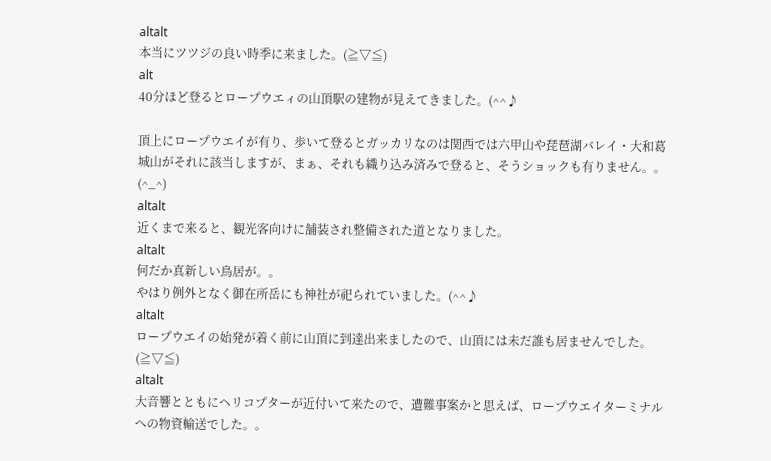altalt
本当にツツジの良い時季に来ました。(≧▽≦)
alt
40分ほど登るとロープウエィの山頂駅の建物が見えてきました。(^^♪

頂上にロープウエイが有り、歩いて登るとガッカリなのは関西では六甲山や琵琶湖バレイ・大和葛城山がそれに該当しますが、まぁ、それも織り込み済みで登ると、そうショックも有りません。。(^_^)
altalt
近くまで来ると、観光客向けに舗装され整備された道となりました。
altalt
何だか真新しい鳥居が。。
やはり例外となく御在所岳にも神社が祀られていました。(^^♪
altalt
ロープウエイの始発が着く前に山頂に到達出来ましたので、山頂には未だ誰も居ませんでした。(≧▽≦)
altalt
大音響とともにヘリコプターが近付いて来たので、遭難事案かと思えば、ロープウエイターミナルへの物資輸送でした。。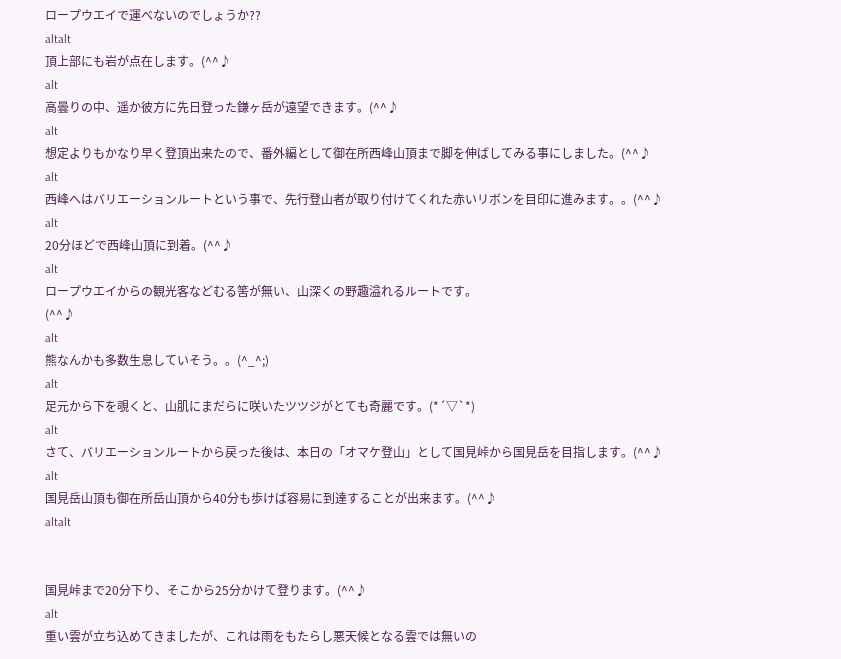ロープウエイで運べないのでしょうか??
altalt
頂上部にも岩が点在します。(^^♪
alt
高曇りの中、遥か彼方に先日登った鎌ヶ岳が遠望できます。(^^♪
alt
想定よりもかなり早く登頂出来たので、番外編として御在所西峰山頂まで脚を伸ばしてみる事にしました。(^^♪
alt
西峰へはバリエーションルートという事で、先行登山者が取り付けてくれた赤いリボンを目印に進みます。。(^^♪
alt
20分ほどで西峰山頂に到着。(^^♪
alt
ロープウエイからの観光客などむる筈が無い、山深くの野趣溢れるルートです。
(^^♪
alt
熊なんかも多数生息していそう。。(^_^;)
alt
足元から下を覗くと、山肌にまだらに咲いたツツジがとても奇麗です。(*´▽`*)
alt
さて、バリエーションルートから戻った後は、本日の「オマケ登山」として国見峠から国見岳を目指します。(^^♪
alt
国見岳山頂も御在所岳山頂から40分も歩けば容易に到達することが出来ます。(^^♪
altalt


国見峠まで20分下り、そこから25分かけて登ります。(^^♪
alt
重い雲が立ち込めてきましたが、これは雨をもたらし悪天候となる雲では無いの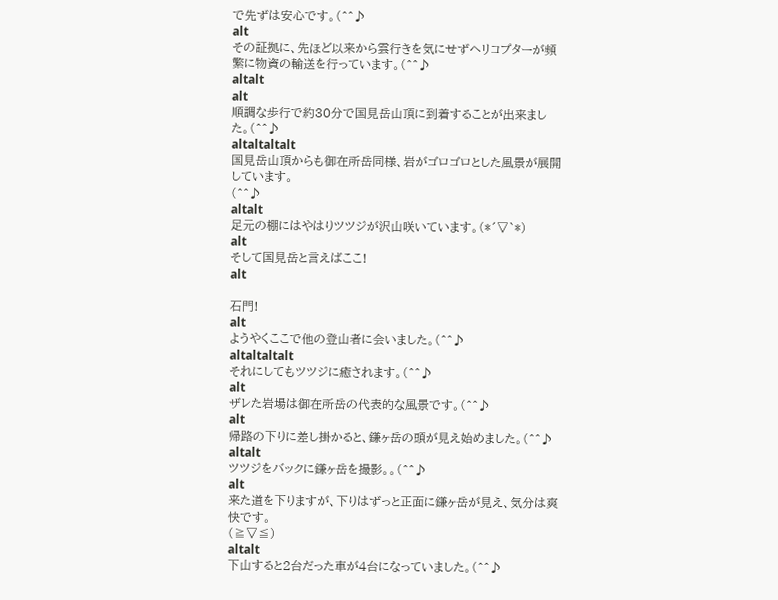で先ずは安心です。(^^♪
alt
その証拠に、先ほど以来から雲行きを気にせずヘリコプターが頻繁に物資の輸送を行っています。(^^♪
altalt
alt
順調な歩行で約30分で国見岳山頂に到着することが出来ました。(^^♪
altaltaltalt
国見岳山頂からも御在所岳同様、岩がゴロゴロとした風景が展開しています。
(^^♪
altalt
足元の棚にはやはりツツジが沢山咲いています。(*´▽`*)
alt
そして国見岳と言えばここ!
alt

石門!
alt
ようやくここで他の登山者に会いました。(^^♪
altaltaltalt
それにしてもツツジに癒されます。(^^♪
alt
ザレた岩場は御在所岳の代表的な風景です。(^^♪
alt
帰路の下りに差し掛かると、鎌ヶ岳の頭が見え始めました。(^^♪
altalt
ツツジをバックに鎌ヶ岳を撮影。。(^^♪
alt
来た道を下りますが、下りはずっと正面に鎌ヶ岳が見え、気分は爽快です。
(≧▽≦)
altalt
下山すると2台だった車が4台になっていました。(^^♪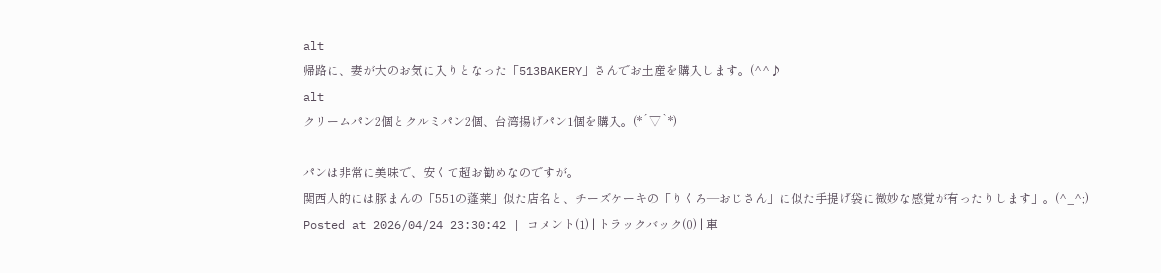alt
帰路に、妻が大のお気に入りとなった「513BAKERY」さんでお土産を購入します。(^^♪
alt
クリームパン2個とクルミパン2個、台湾揚げパン1個を購入。(*´▽`*)

パンは非常に美味で、安くて超お勧めなのですが。
関西人的には豚まんの「551の蓬莱」似た店名と、チーズケーキの「りくろ―おじさん」に似た手提げ袋に微妙な感覚が有ったりします」。(^_^;)
Posted at 2026/04/24 23:30:42 | コメント(1) | トラックバック(0) | 車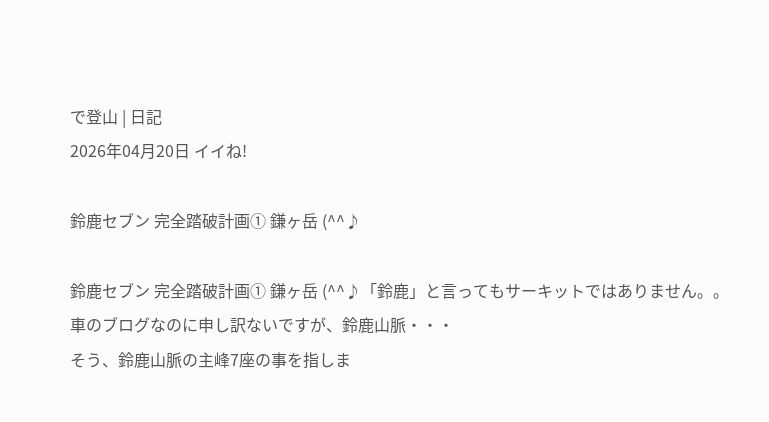で登山 | 日記
2026年04月20日 イイね!

鈴鹿セブン 完全踏破計画① 鎌ヶ岳 (^^♪

鈴鹿セブン 完全踏破計画① 鎌ヶ岳 (^^♪「鈴鹿」と言ってもサーキットではありません。。
車のブログなのに申し訳ないですが、鈴鹿山脈・・・
そう、鈴鹿山脈の主峰7座の事を指しま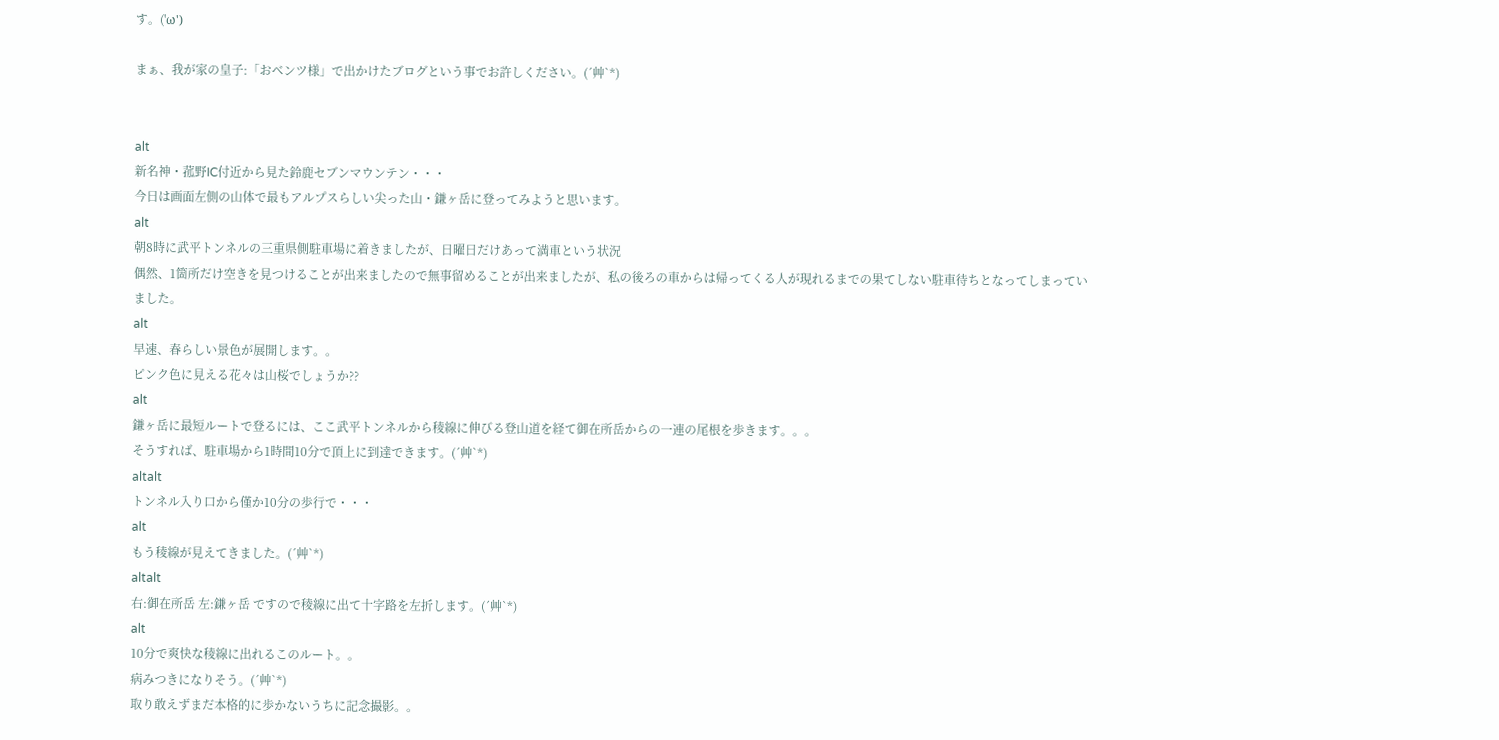す。('ω')

まぁ、我が家の皇子:「おベンツ様」で出かけたブログという事でお許しください。(´艸`*)


alt
新名神・菰野IC付近から見た鈴鹿セブンマウンテン・・・
今日は画面左側の山体で最もアルプスらしい尖った山・鎌ヶ岳に登ってみようと思います。
alt
朝8時に武平トンネルの三重県側駐車場に着きましたが、日曜日だけあって満車という状況
偶然、1箇所だけ空きを見つけることが出来ましたので無事留めることが出来ましたが、私の後ろの車からは帰ってくる人が現れるまでの果てしない駐車待ちとなってしまっていました。
alt
早速、春らしい景色が展開します。。
ピンク色に見える花々は山桜でしょうか??
alt
鎌ヶ岳に最短ルートで登るには、ここ武平トンネルから稜線に伸びる登山道を経て御在所岳からの一連の尾根を歩きます。。。
そうすれば、駐車場から1時間10分で頂上に到達できます。(´艸`*)
altalt
トンネル入り口から僅か10分の歩行で・・・
alt
もう稜線が見えてきました。(´艸`*)
altalt
右:御在所岳 左:鎌ヶ岳 ですので稜線に出て十字路を左折します。(´艸`*)
alt
10分で爽快な稜線に出れるこのルート。。
病みつきになりそう。(´艸`*)
取り敢えずまだ本格的に歩かないうちに記念撮影。。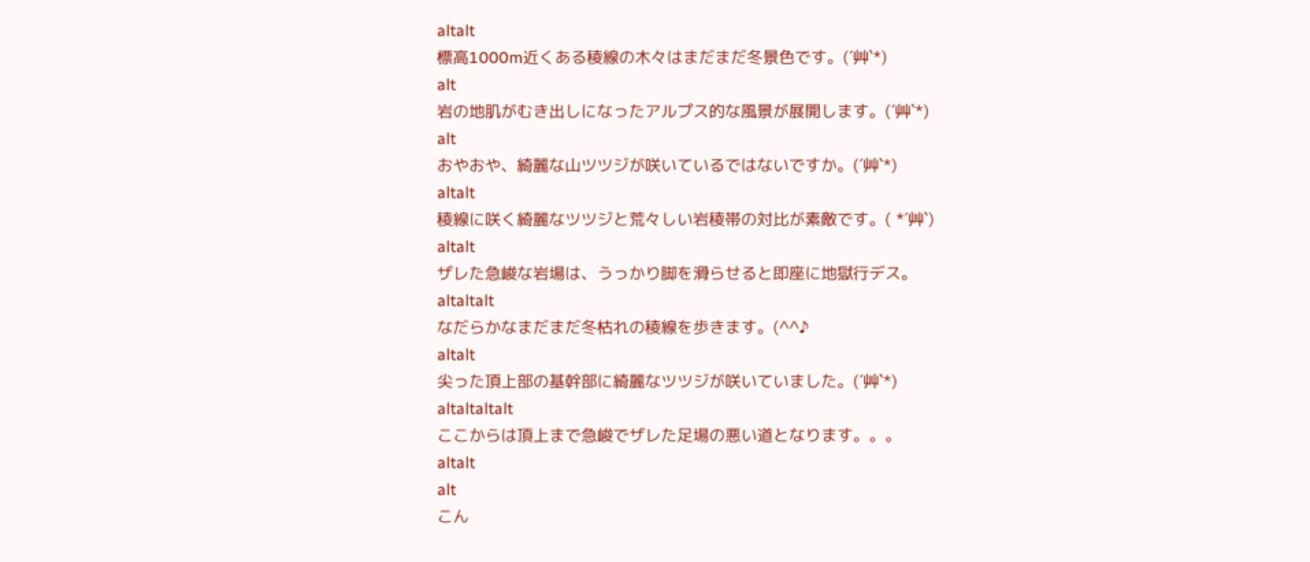altalt
標高1000m近くある稜線の木々はまだまだ冬景色です。(´艸`*)
alt
岩の地肌がむき出しになったアルプス的な風景が展開します。(´艸`*)
alt
おやおや、綺麗な山ツツジが咲いているではないですか。(´艸`*)
altalt
稜線に咲く綺麗なツツジと荒々しい岩稜帯の対比が素敵です。( *´艸`)
altalt
ザレた急峻な岩場は、うっかり脚を滑らせると即座に地獄行デス。
altaltalt
なだらかなまだまだ冬枯れの稜線を歩きます。(^^♪
altalt
尖った頂上部の基幹部に綺麗なツツジが咲いていました。(´艸`*)
altaltaltalt
ここからは頂上まで急峻でザレた足場の悪い道となります。。。
altalt
alt
こん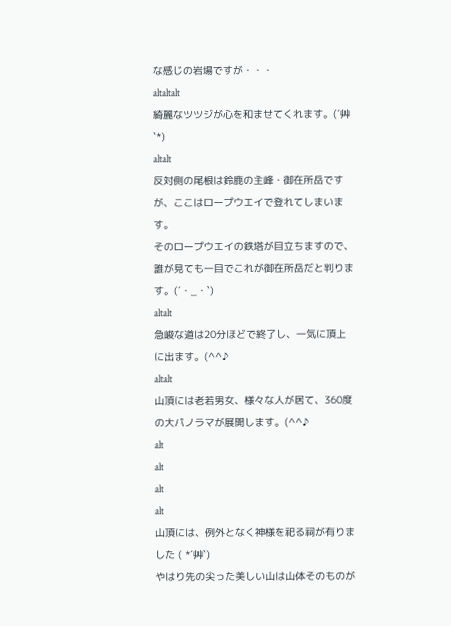な感じの岩場ですが・・・
altaltalt
綺麗なツツジが心を和ませてくれます。(´艸`*)
altalt
反対側の尾根は鈴鹿の主峰・御在所岳ですが、ここはロープウエイで登れてしまいます。
そのロープウエイの鉄塔が目立ちますので、誰が見ても一目でこれが御在所岳だと判ります。(´・_・`)
altalt
急峻な道は20分ほどで終了し、一気に頂上に出ます。(^^♪
altalt
山頂には老若男女、様々な人が居て、360度の大パノラマが展開します。(^^♪
alt
alt
alt
alt
山頂には、例外となく神様を祀る祠が有りました ( *´艸`)
やはり先の尖った美しい山は山体そのものが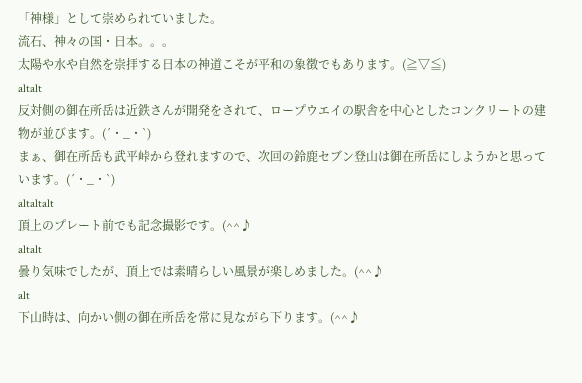「神様」として崇められていました。
流石、神々の国・日本。。。
太陽や水や自然を崇拝する日本の神道こそが平和の象徴でもあります。(≧▽≦)
altalt
反対側の御在所岳は近鉄さんが開発をされて、ロープウエイの駅舎を中心としたコンクリートの建物が並びます。(´・_・`)
まぁ、御在所岳も武平峠から登れますので、次回の鈴鹿セブン登山は御在所岳にしようかと思っています。(´・_・`)
altaltalt
頂上のプレート前でも記念撮影です。(^^♪
altalt
曇り気味でしたが、頂上では素晴らしい風景が楽しめました。(^^♪
alt
下山時は、向かい側の御在所岳を常に見ながら下ります。(^^♪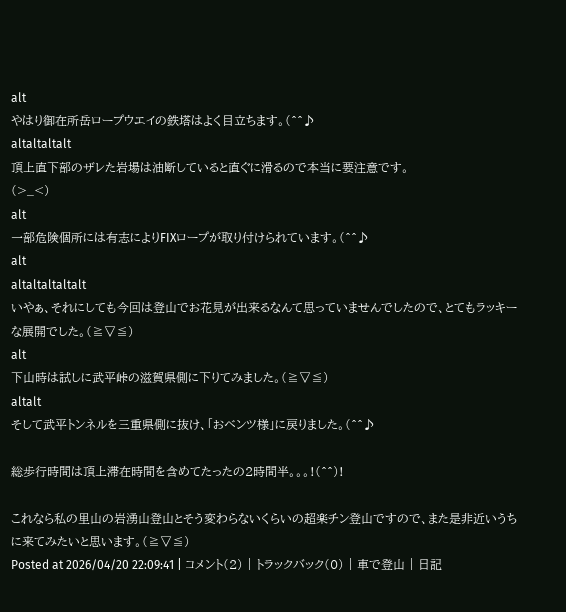alt
やはり御在所岳ロープウエイの鉄塔はよく目立ちます。(^^♪
altaltaltalt
頂上直下部のザレた岩場は油断していると直ぐに滑るので本当に要注意です。
(>_<)
alt
一部危険個所には有志によりFIXロープが取り付けられています。(^^♪
alt
altaltaltaltalt
いやぁ、それにしても今回は登山でお花見が出来るなんて思っていませんでしたので、とてもラッキーな展開でした。(≧▽≦)
alt
下山時は試しに武平峠の滋賀県側に下りてみました。(≧▽≦)
altalt
そして武平トンネルを三重県側に抜け、「おベンツ様」に戻りました。(^^♪

総歩行時間は頂上滞在時間を含めてたったの2時間半。。。!(^^)!

これなら私の里山の岩湧山登山とそう変わらないくらいの超楽チン登山ですので、また是非近いうちに来てみたいと思います。(≧▽≦)
Posted at 2026/04/20 22:09:41 | コメント(2) | トラックバック(0) | 車で登山 | 日記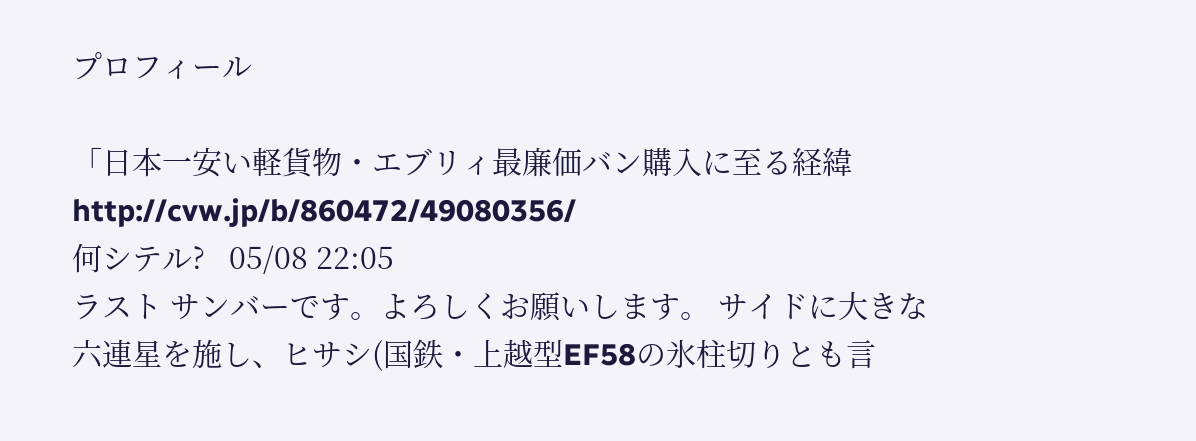プロフィール

「日本一安い軽貨物・エブリィ最廉価バン購入に至る経緯 http://cvw.jp/b/860472/49080356/
何シテル?   05/08 22:05
ラスト サンバーです。よろしくお願いします。 サイドに大きな六連星を施し、ヒサシ(国鉄・上越型EF58の氷柱切りとも言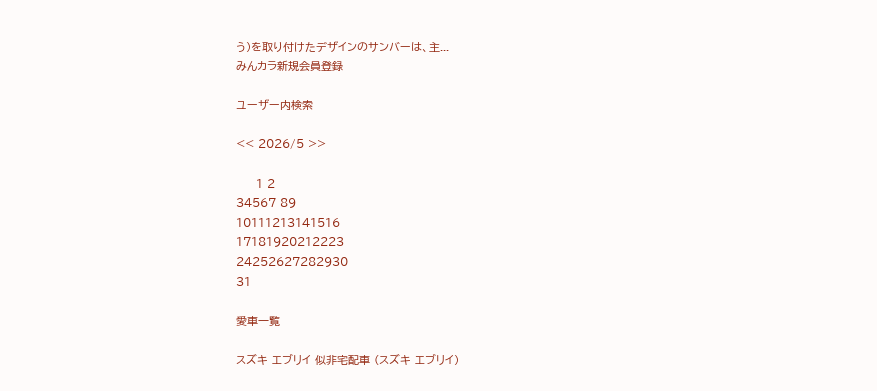う)を取り付けたデザインのサンバーは、主...
みんカラ新規会員登録

ユーザー内検索

<< 2026/5 >>

     1 2
34567 89
10111213141516
17181920212223
24252627282930
31

愛車一覧

スズキ エブリイ 似非宅配車 (スズキ エブリイ)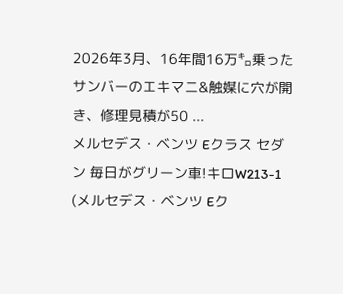2026年3月、16年間16万㌔乗ったサンバーのエキマニ&触媒に穴が開き、修理見積が50 ...
メルセデス・ベンツ Eクラス セダン 毎日がグリーン車!キロW213-1 (メルセデス・ベンツ Eク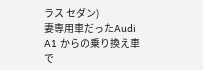ラス セダン)
妻専用車だったAudi A1 からの乗り換え車で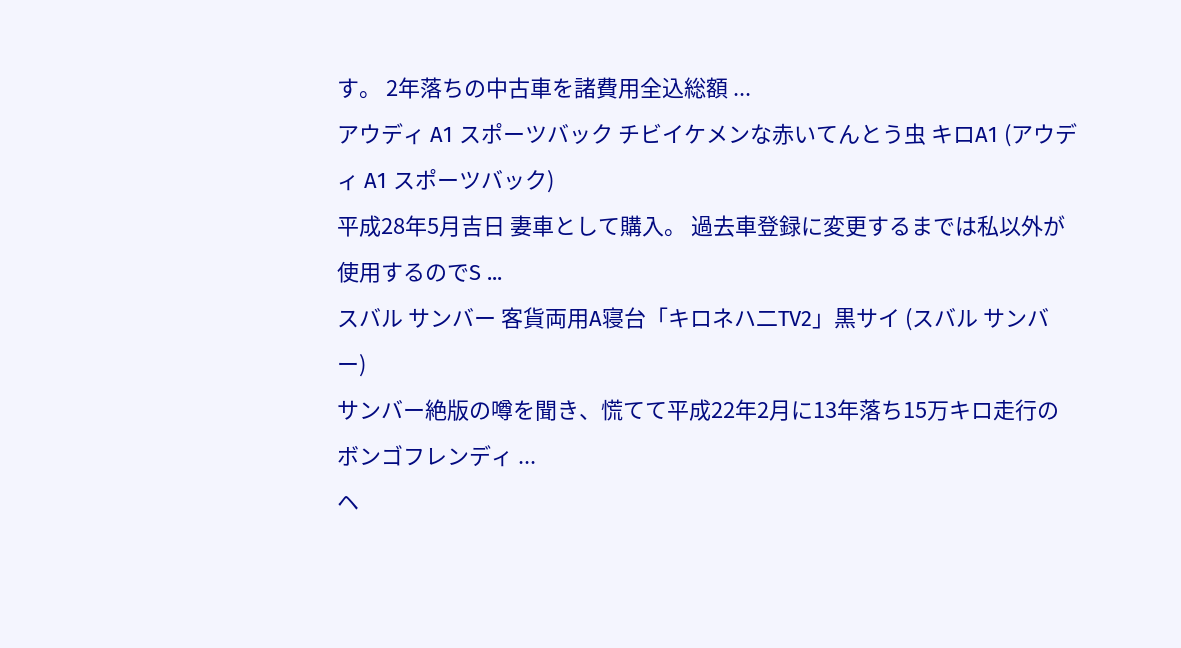す。 2年落ちの中古車を諸費用全込総額 ...
アウディ A1 スポーツバック チビイケメンな赤いてんとう虫 キロA1 (アウディ A1 スポーツバック)
平成28年5月吉日 妻車として購入。 過去車登録に変更するまでは私以外が使用するのでS ...
スバル サンバー 客貨両用A寝台「キロネハ二TV2」黒サイ (スバル サンバー)
サンバー絶版の噂を聞き、慌てて平成22年2月に13年落ち15万キロ走行のボンゴフレンディ ...
ヘ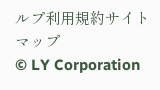ルプ利用規約サイトマップ
© LY Corporation